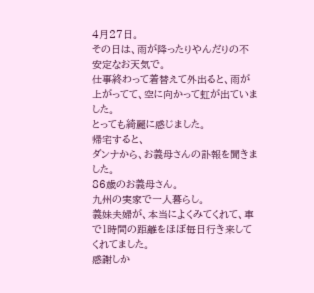4月27日。
その日は、雨が降ったりやんだりの不安定なお天気で。
仕事終わって着替えて外出ると、雨が上がってて、空に向かって虹が出ていました。
とっても綺麗に感じました。
帰宅すると、
ダンナから、お義母さんの訃報を聞きました。
86歳のお義母さん。
九州の実家で一人暮らし。
義妹夫婦が、本当によくみてくれて、車で1時間の距離をほぼ毎日行き来してくれてました。
感謝しか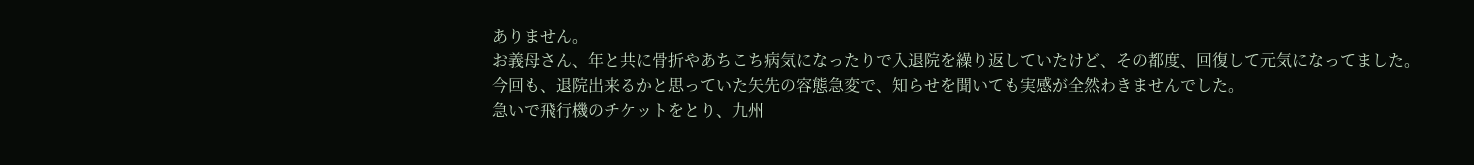ありません。
お義母さん、年と共に骨折やあちこち病気になったりで入退院を繰り返していたけど、その都度、回復して元気になってました。
今回も、退院出来るかと思っていた矢先の容態急変で、知らせを聞いても実感が全然わきませんでした。
急いで飛行機のチケットをとり、九州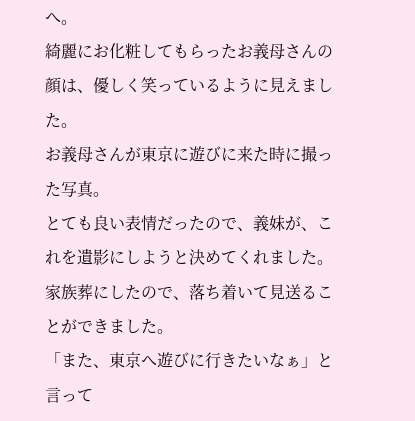へ。
綺麗にお化粧してもらったお義母さんの顔は、優しく笑っているように見えました。
お義母さんが東京に遊びに来た時に撮った写真。
とても良い表情だったので、義妹が、これを遺影にしようと決めてくれました。
家族葬にしたので、落ち着いて見送ることができました。
「また、東京へ遊びに行きたいなぁ」と言って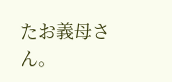たお義母さん。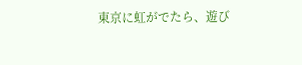東京に虹がでたら、遊び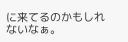に来てるのかもしれないなぁ。